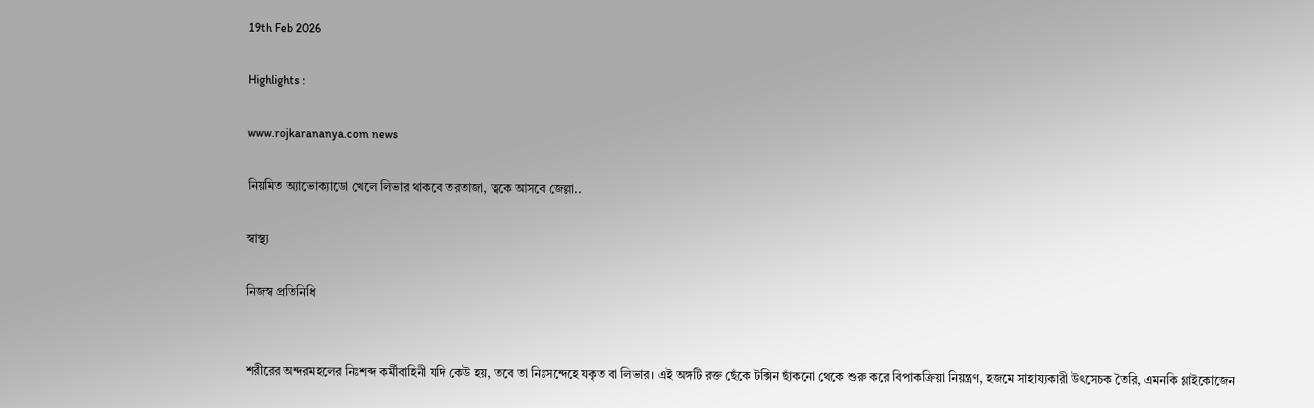19th Feb 2026

Highlights :

www.rojkarananya.com news

নিয়মিত অ্যাভোক্যাডো খেলে লিভার থাকবে তরতাজা, ত্বকে আসবে জেল্লা..

স্বাস্থ্য

নিজস্ব প্রতিনিধি


শরীরের অন্দরমহলের নিঃশব্দ কর্মীবাহিনী যদি কেউ হয়, তবে তা নিঃসন্দেহে যকৃত বা লিভার। এই অঙ্গটি রক্ত ছেঁকে টক্সিন ছাঁকনো থেকে শুরু করে বিপাকক্রিয়া নিয়ন্ত্রণ, হজমে সাহায্যকারী উৎসেচক তৈরি, এমনকি গ্লাইকোজেন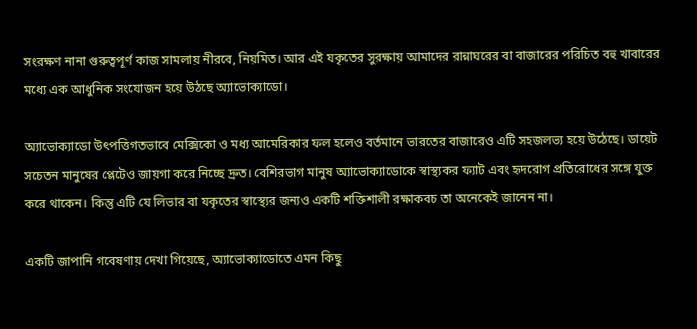সংরক্ষণ নানা গুরুত্বপূর্ণ কাজ সামলায় নীরবে, নিয়মিত। আর এই যকৃতের সুরক্ষায় আমাদের রান্নাঘরের বা বাজারের পরিচিত বহু খাবারের মধ্যে এক আধুনিক সংযোজন হয়ে উঠছে অ্যাভোক্যাডো।

অ্যাভোক্যাডো উৎপত্তিগতভাবে মেক্সিকো ও মধ্য আমেরিকার ফল হলেও বর্তমানে ভারতের বাজারেও এটি সহজলভ্য হয়ে উঠেছে। ডায়েট সচেতন মানুষের প্লেটেও জায়গা করে নিচ্ছে দ্রুত। বেশিরভাগ মানুষ অ্যাভোক্যাডোকে স্বাস্থ্যকর ফ্যাট এবং হৃদরোগ প্রতিরোধের সঙ্গে যুক্ত করে থাকেন। কিন্তু এটি যে লিভার বা যকৃতের স্বাস্থ্যের জন্যও একটি শক্তিশালী রক্ষাকবচ তা অনেকেই জানেন না।

একটি জাপানি গবেষণায় দেখা গিয়েছে, অ্যাভোক্যাডোতে এমন কিছু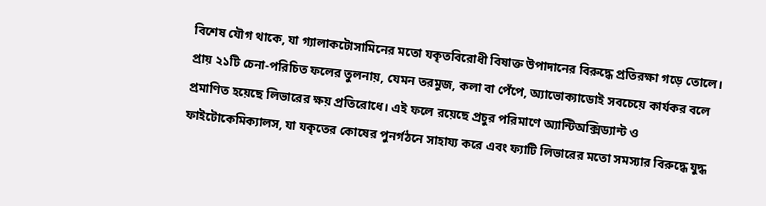বিশেষ যৌগ থাকে, যা গ্যালাকটোসামিনের মতো যকৃতবিরোধী বিষাক্ত উপাদানের বিরুদ্ধে প্রতিরক্ষা গড়ে তোলে। প্রায় ২১টি চেনা-পরিচিত ফলের তুলনায়, যেমন তরমুজ, কলা বা পেঁপে, অ্যাভোক্যাডোই সবচেয়ে কার্যকর বলে প্রমাণিত হয়েছে লিভারের ক্ষয় প্রতিরোধে। এই ফলে রয়েছে প্রচুর পরিমাণে অ্যান্টিঅক্সিড্যান্ট ও ফাইটোকেমিক্যালস, যা যকৃতের কোষের পুনর্গঠনে সাহায্য করে এবং ফ্যাটি লিভারের মতো সমস্যার বিরুদ্ধে যুদ্ধ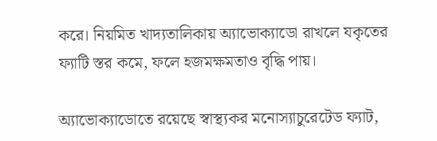করে। নিয়মিত খাদ্যতালিকায় অ্যাভোক্যাডো রাখলে যকৃতের ফ্যাটি স্তর কমে, ফলে হজমক্ষমতাও বৃদ্ধি পায়।

অ্যাভোক্যাডোতে রয়েছে স্বাস্থ্যকর মনোস্যাচুরেটেড ফ্যাট,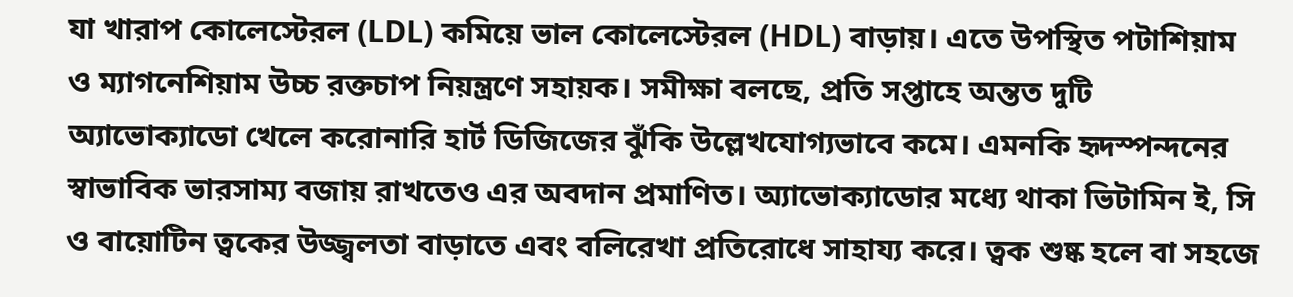যা খারাপ কোলেস্টেরল (LDL) কমিয়ে ভাল কোলেস্টেরল (HDL) বাড়ায়। এতে উপস্থিত পটাশিয়াম ও ম্যাগনেশিয়াম উচ্চ রক্তচাপ নিয়ন্ত্রণে সহায়ক। সমীক্ষা বলছে, প্রতি সপ্তাহে অন্তত দুটি অ্যাভোক্যাডো খেলে করোনারি হার্ট ডিজিজের ঝুঁকি উল্লেখযোগ্যভাবে কমে। এমনকি হৃদস্পন্দনের স্বাভাবিক ভারসাম্য বজায় রাখতেও এর অবদান প্রমাণিত। অ্যাভোক্যাডোর মধ্যে থাকা ভিটামিন ই, সি ও বায়োটিন ত্বকের উজ্জ্বলতা বাড়াতে এবং বলিরেখা প্রতিরোধে সাহায্য করে। ত্বক শুষ্ক হলে বা সহজে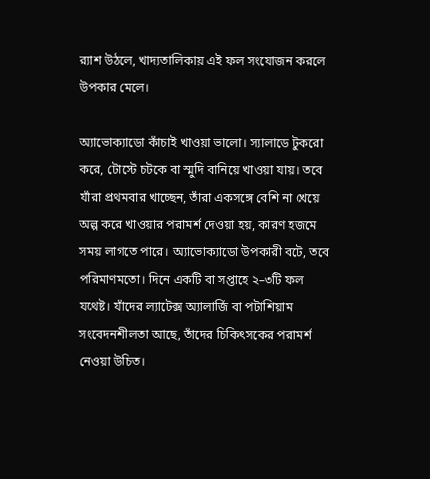র‌্যাশ উঠলে, খাদ্যতালিকায় এই ফল সংযোজন করলে উপকার মেলে।

অ্যাভোক্যাডো কাঁচাই খাওয়া ভালো। স্যালাডে টুকরো করে, টোস্টে চটকে বা স্মুদি বানিয়ে খাওয়া যায়। তবে যাঁরা প্রথমবার খাচ্ছেন, তাঁরা একসঙ্গে বেশি না খেয়ে অল্প করে খাওয়ার পরামর্শ দেওয়া হয়, কারণ হজমে সময় লাগতে পারে। অ্যাভোক্যাডো উপকারী বটে, তবে পরিমাণমতো। দিনে একটি বা সপ্তাহে ২–৩টি ফল যথেষ্ট। যাঁদের ল্যাটেক্স অ্যালার্জি বা পটাশিয়াম সংবেদনশীলতা আছে, তাঁদের চিকিৎসকের পরামর্শ নেওয়া উচিত।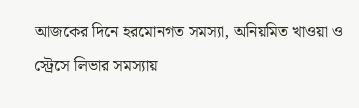আজকের দিনে হরমোনগত সমস্যা, অনিয়মিত খাওয়া ও স্ট্রেসে লিভার সমস্যায়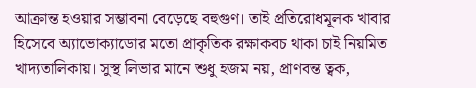আক্রান্ত হওয়ার সম্ভাবনা বেড়েছে বহুগুণ। তাই প্রতিরোধমূলক খাবার হিসেবে অ্যাভোক্যাডোর মতো প্রাকৃতিক রক্ষাকবচ থাকা চাই নিয়মিত খাদ্যতালিকায়। সুস্থ লিভার মানে শুধু হজম নয়, প্রাণবন্ত ত্বক,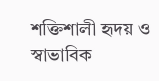শক্তিশালী হৃদয় ও স্বাভাবিক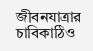জীবনযাত্রার চাবিকাঠিও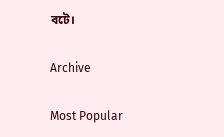বটে।

Archive

Most Popular